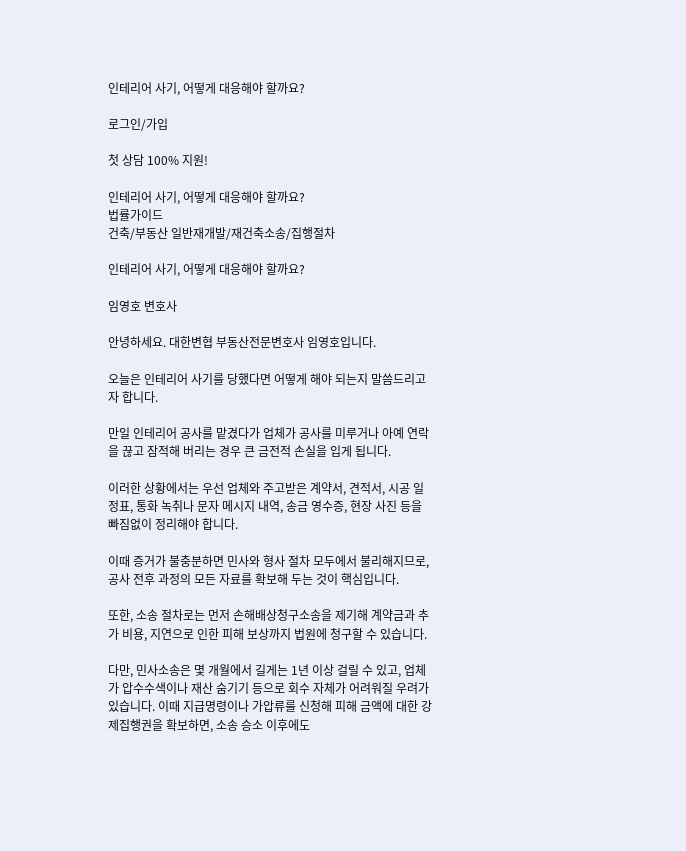인테리어 사기, 어떻게 대응해야 할까요?

로그인/가입

첫 상담 100% 지원!

인테리어 사기, 어떻게 대응해야 할까요?
법률가이드
건축/부동산 일반재개발/재건축소송/집행절차

인테리어 사기, 어떻게 대응해야 할까요?

임영호 변호사

안녕하세요. 대한변협 부동산전문변호사 임영호입니다.

오늘은 인테리어 사기를 당했다면 어떻게 해야 되는지 말씀드리고자 합니다.

만일 인테리어 공사를 맡겼다가 업체가 공사를 미루거나 아예 연락을 끊고 잠적해 버리는 경우 큰 금전적 손실을 입게 됩니다.

이러한 상황에서는 우선 업체와 주고받은 계약서, 견적서, 시공 일정표, 통화 녹취나 문자 메시지 내역, 송금 영수증, 현장 사진 등을 빠짐없이 정리해야 합니다.

이때 증거가 불충분하면 민사와 형사 절차 모두에서 불리해지므로, 공사 전후 과정의 모든 자료를 확보해 두는 것이 핵심입니다.

또한, 소송 절차로는 먼저 손해배상청구소송을 제기해 계약금과 추가 비용, 지연으로 인한 피해 보상까지 법원에 청구할 수 있습니다.

다만, 민사소송은 몇 개월에서 길게는 1년 이상 걸릴 수 있고, 업체가 압수수색이나 재산 숨기기 등으로 회수 자체가 어려워질 우려가 있습니다. 이때 지급명령이나 가압류를 신청해 피해 금액에 대한 강제집행권을 확보하면, 소송 승소 이후에도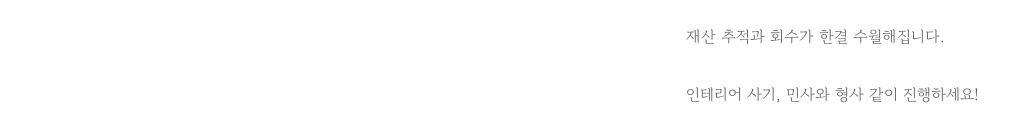재산 추적과 회수가 한결 수월해집니다.

인테리어 사기, 민사와 형사 같이 진행하세요!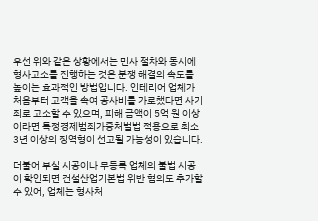우선 위와 같은 상황에서는 민사 절차와 동시에 형사고소를 진행하는 것은 분쟁 해결의 속도를 높이는 효과적인 방법입니다. 인테리어 업체가 처음부터 고객을 속여 공사비를 가로챘다면 사기죄로 고소할 수 있으며, 피해 금액이 5억 원 이상이라면 특정경제범죄가중처벌법 적용으로 최소 3년 이상의 징역형이 선고될 가능성이 있습니다.

더불어 부실 시공이나 무등록 업체의 불법 시공이 확인되면 건설산업기본법 위반 혐의도 추가할 수 있어, 업체는 형사처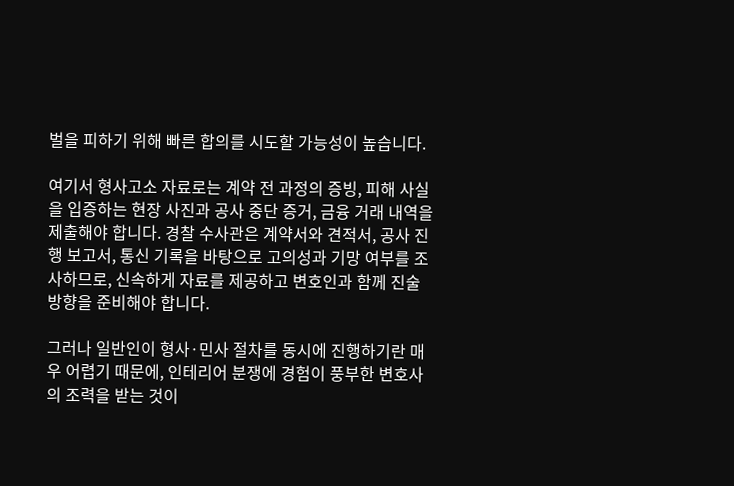벌을 피하기 위해 빠른 합의를 시도할 가능성이 높습니다.

여기서 형사고소 자료로는 계약 전 과정의 증빙, 피해 사실을 입증하는 현장 사진과 공사 중단 증거, 금융 거래 내역을 제출해야 합니다. 경찰 수사관은 계약서와 견적서, 공사 진행 보고서, 통신 기록을 바탕으로 고의성과 기망 여부를 조사하므로, 신속하게 자료를 제공하고 변호인과 함께 진술 방향을 준비해야 합니다.

그러나 일반인이 형사·민사 절차를 동시에 진행하기란 매우 어렵기 때문에, 인테리어 분쟁에 경험이 풍부한 변호사의 조력을 받는 것이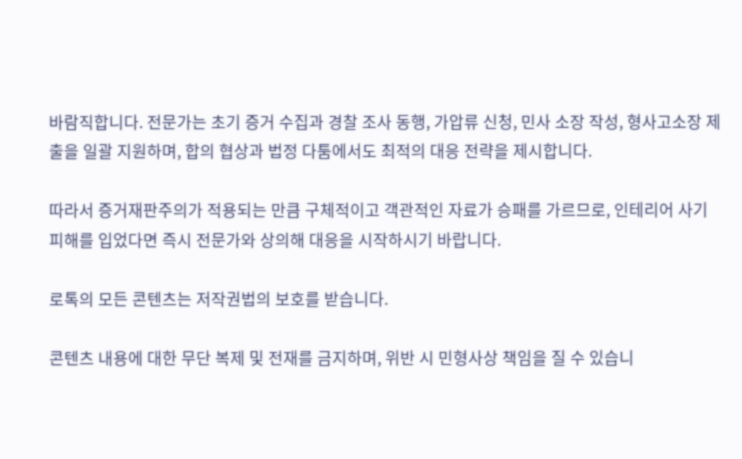바람직합니다. 전문가는 초기 증거 수집과 경찰 조사 동행, 가압류 신청, 민사 소장 작성, 형사고소장 제출을 일괄 지원하며, 합의 협상과 법정 다툼에서도 최적의 대응 전략을 제시합니다.

따라서 증거재판주의가 적용되는 만큼 구체적이고 객관적인 자료가 승패를 가르므로, 인테리어 사기 피해를 입었다면 즉시 전문가와 상의해 대응을 시작하시기 바랍니다.

로톡의 모든 콘텐츠는 저작권법의 보호를 받습니다.

콘텐츠 내용에 대한 무단 복제 및 전재를 금지하며, 위반 시 민형사상 책임을 질 수 있습니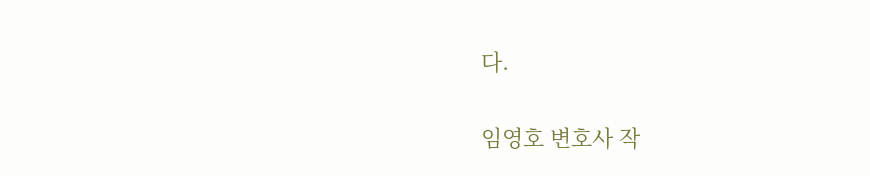다.

임영호 변호사 작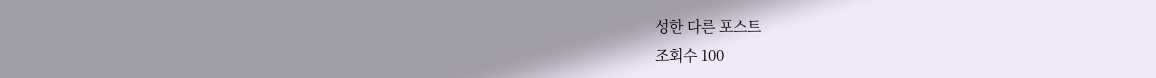성한 다른 포스트
조회수 100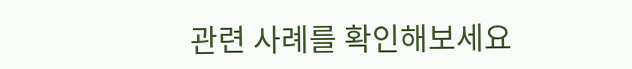관련 사례를 확인해보세요